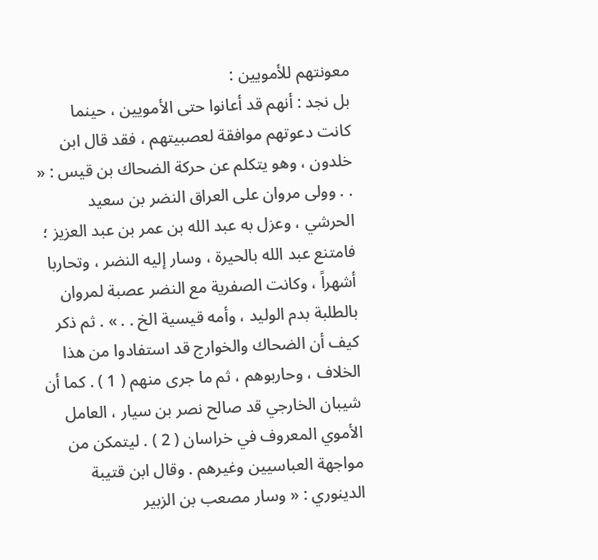معونتهم للأمويين :
بل نجد : أنهم قد أعانوا حتى الأمويين ، حينما كانت دعوتهم موافقة لعصبيتهم ، فقد قال ابن خلدون ، وهو يتكلم عن حركة الضحاك بن قيس : « . . وولى مروان على العراق النضر بن سعيد الحرشي ، وعزل به عبد الله بن عمر بن عبد العزيز ؛ فامتنع عبد الله بالحيرة ، وسار إليه النضر ، وتحاربا أشهراً ، وكانت الصفرية مع النضر عصبة لمروان بالطلبة بدم الوليد ، وأمه قيسية الخ . . » . ثم ذكر كيف أن الضحاك والخوارج قد استفادوا من هذا الخلاف ، وحاربوهم ، ثم ما جرى منهم ( 1 ) . كما أن شيبان الخارجي قد صالح نصر بن سيار ، العامل الأموي المعروف في خراسان ( 2 ) . ليتمكن من مواجهة العباسيين وغيرهم . وقال ابن قتيبة الدينوري : « وسار مصعب بن الزبير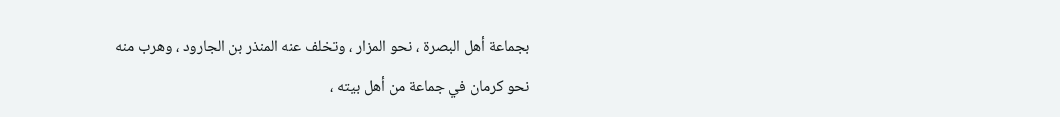بجماعة أهل البصرة ، نحو المزار ، وتخلف عنه المنذر بن الجارود ، وهرب منه نحو كرمان في جماعة من أهل بيته ،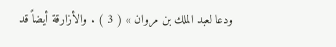ودعا لعبد الملك بن مروان » ( 3 ) . والأزارقة أيضاً قد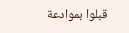قبلوا بموادعة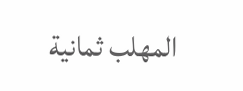المهلب ثمانية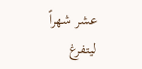عشر شهراً ليتفرغ